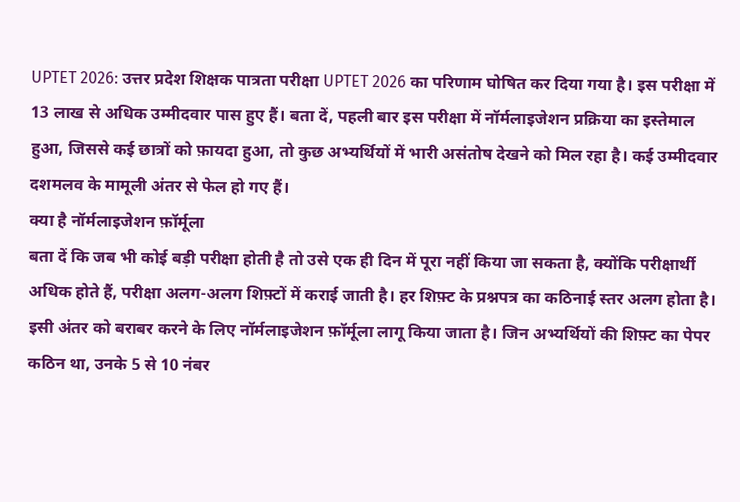UPTET 2026: उत्तर प्रदेश शिक्षक पात्रता परीक्षा UPTET 2026 का परिणाम घोषित कर दिया गया है। इस परीक्षा में 13 लाख से अधिक उम्मीदवार पास हुए हैं। बता दें, पहली बार इस परीक्षा में नॉर्मलाइजेशन प्रक्रिया का इस्तेमाल हुआ, जिससे कई छात्रों को फ़ायदा हुआ, तो कुछ अभ्यर्थियों में भारी असंतोष देखने को मिल रहा है। कई उम्मीदवार दशमलव के मामूली अंतर से फेल हो गए हैं।
क्या है नॉर्मलाइजेशन फ़ॉर्मूला
बता दें कि जब भी कोई बड़ी परीक्षा होती है तो उसे एक ही दिन में पूरा नहीं किया जा सकता है, क्योंकि परीक्षार्थी अधिक होते हैं, परीक्षा अलग-अलग शिफ़्टों में कराई जाती है। हर शिफ़्ट के प्रश्नपत्र का कठिनाई स्तर अलग होता है। इसी अंतर को बराबर करने के लिए नॉर्मलाइजेशन फ़ॉर्मूला लागू किया जाता है। जिन अभ्यर्थियों की शिफ़्ट का पेपर कठिन था, उनके 5 से 10 नंबर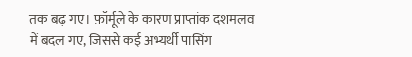तक बढ़ गए। फ़ॉर्मूले के कारण प्राप्तांक दशमलव में बदल गए, जिससे कई अभ्यर्थी पासिंग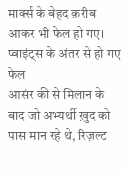मार्क्स के बेहद क़रीब आकर भी फेल हो गए।
प्वाइंट्स के अंतर से हो गए फेल
आसंर की से मिलान के बाद जो अभ्यर्थी ख़ुद को पास मान रहे थे, रिज़ल्ट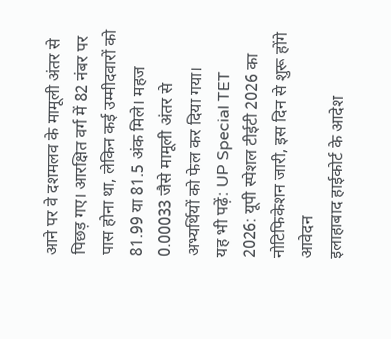आने पर वे दशमलव के मामूली अंतर से पिछड़ गए। आरक्षित वर्ग में 82 नंबर पर पास होना था, लेकिन कई उम्मीदवारों को 81.99 या 81.5 अंक मिले। महज 0.00033 जैसे मामूली अंतर से अभ्यर्थियों को फेल कर दिया गया।
यह भी पढ़ें: UP Special TET 2026: यूपी स्पेशल टीईटी 2026 का नोटिफिकेशन जारी, इस दिन से शुरू होंगे आवेदन
इलाहाबाद हाईकोर्ट के आदेश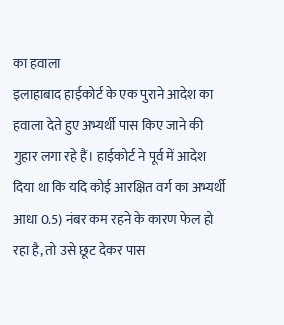का हवाला
इलाहाबाद हाईकोर्ट के एक पुराने आदेश का हवाला देते हुए अभ्यर्थी पास किए जाने की गुहार लगा रहे हैं। हाईकोर्ट ने पूर्व में आदेश दिया था कि यदि कोई आरक्षित वर्ग का अभ्यर्थी आधा 0.5) नंबर कम रहने के कारण फेल हो रहा है, तो उसे छूट देकर पास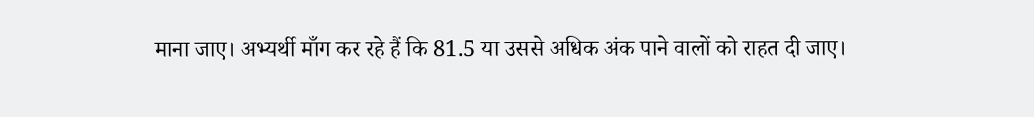माना जाए। अभ्यर्थी माँग कर रहे हैं कि 81.5 या उससे अधिक अंक पाने वालों को राहत दी जाए।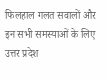फिलहाल गलत सवालों और इन सभी समस्याओं के लिए उत्तर प्रदेश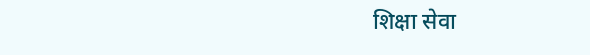शिक्षा सेवा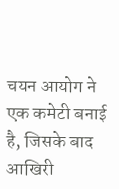चयन आयोग ने एक कमेटी बनाई है, जिसके बाद आखिरी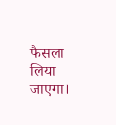फैसला लिया जाएगा।